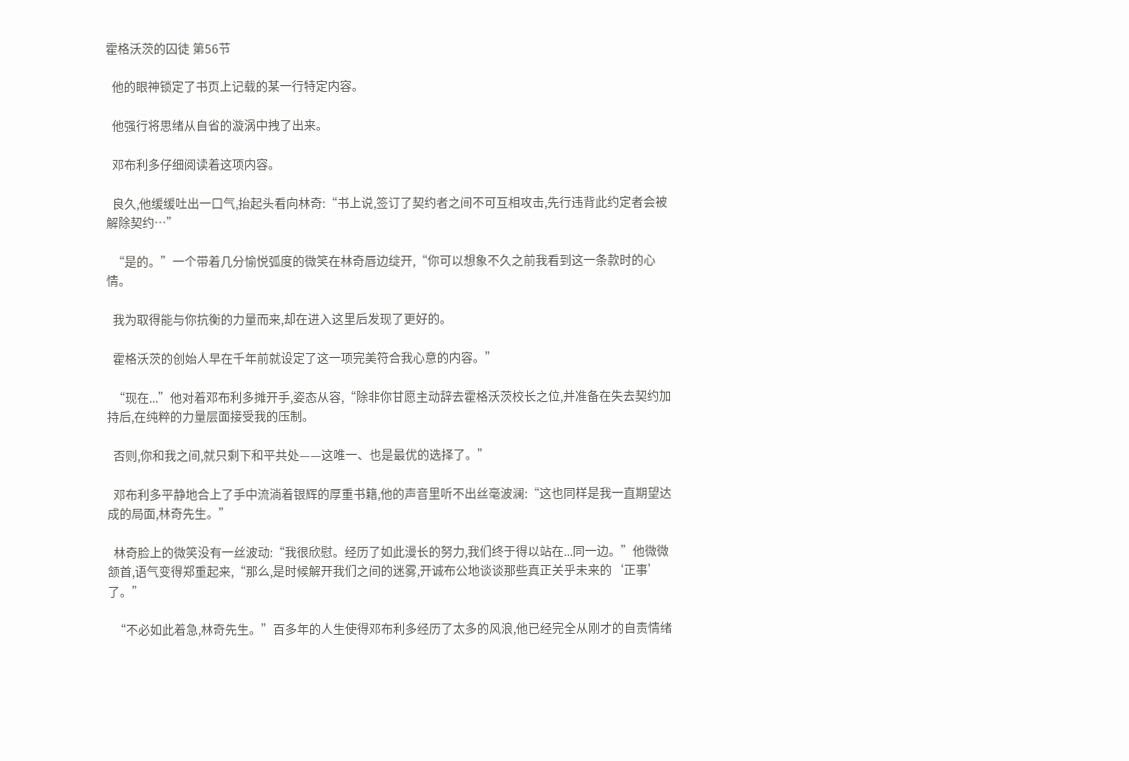霍格沃茨的囚徒 第56节

  他的眼神锁定了书页上记载的某一行特定内容。

  他强行将思绪从自省的漩涡中拽了出来。

  邓布利多仔细阅读着这项内容。

  良久,他缓缓吐出一口气,抬起头看向林奇:“书上说,签订了契约者之间不可互相攻击,先行违背此约定者会被解除契约…”

  “是的。”一个带着几分愉悦弧度的微笑在林奇唇边绽开,“你可以想象不久之前我看到这一条款时的心情。

  我为取得能与你抗衡的力量而来,却在进入这里后发现了更好的。

  霍格沃茨的创始人早在千年前就设定了这一项完美符合我心意的内容。”

  “现在...”他对着邓布利多摊开手,姿态从容,“除非你甘愿主动辞去霍格沃茨校长之位,并准备在失去契约加持后,在纯粹的力量层面接受我的压制。

  否则,你和我之间,就只剩下和平共处——这唯一、也是最优的选择了。”

  邓布利多平静地合上了手中流淌着银辉的厚重书籍,他的声音里听不出丝毫波澜:“这也同样是我一直期望达成的局面,林奇先生。”

  林奇脸上的微笑没有一丝波动:“我很欣慰。经历了如此漫长的努力,我们终于得以站在...同一边。”他微微颔首,语气变得郑重起来,“那么,是时候解开我们之间的迷雾,开诚布公地谈谈那些真正关乎未来的‘正事’了。”

  “不必如此着急,林奇先生。”百多年的人生使得邓布利多经历了太多的风浪,他已经完全从刚才的自责情绪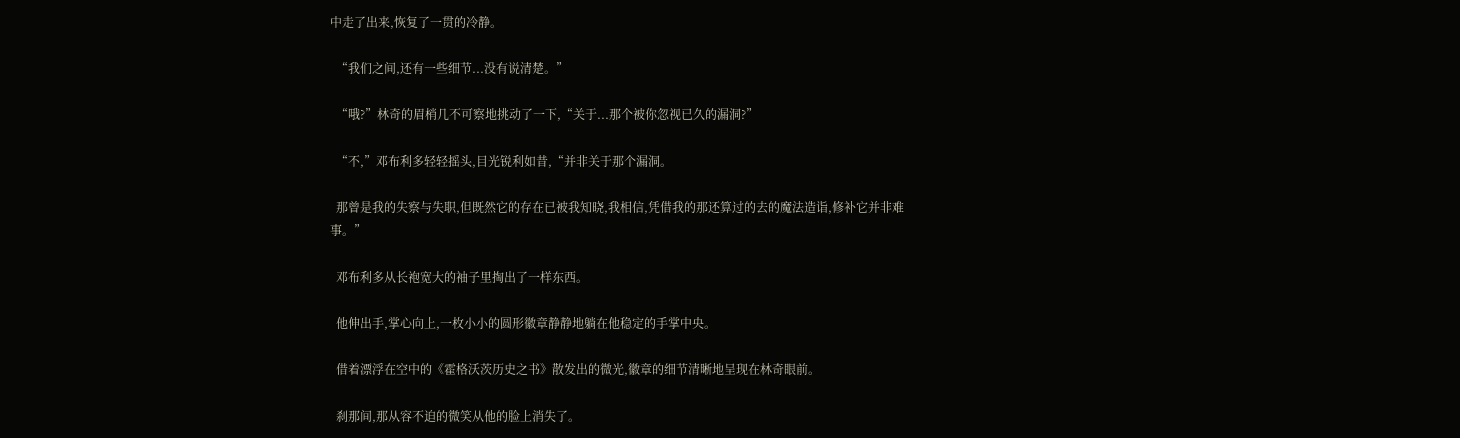中走了出来,恢复了一贯的冷静。

  “我们之间,还有一些细节...没有说清楚。”

  “哦?”林奇的眉梢几不可察地挑动了一下,“关于...那个被你忽视已久的漏洞?”

  “不,”邓布利多轻轻摇头,目光锐利如昔,“并非关于那个漏洞。

  那曾是我的失察与失职,但既然它的存在已被我知晓,我相信,凭借我的那还算过的去的魔法造诣,修补它并非难事。”

  邓布利多从长袍宽大的袖子里掏出了一样东西。

  他伸出手,掌心向上,一枚小小的圆形徽章静静地躺在他稳定的手掌中央。

  借着漂浮在空中的《霍格沃茨历史之书》散发出的微光,徽章的细节清晰地呈现在林奇眼前。

  刹那间,那从容不迫的微笑从他的脸上消失了。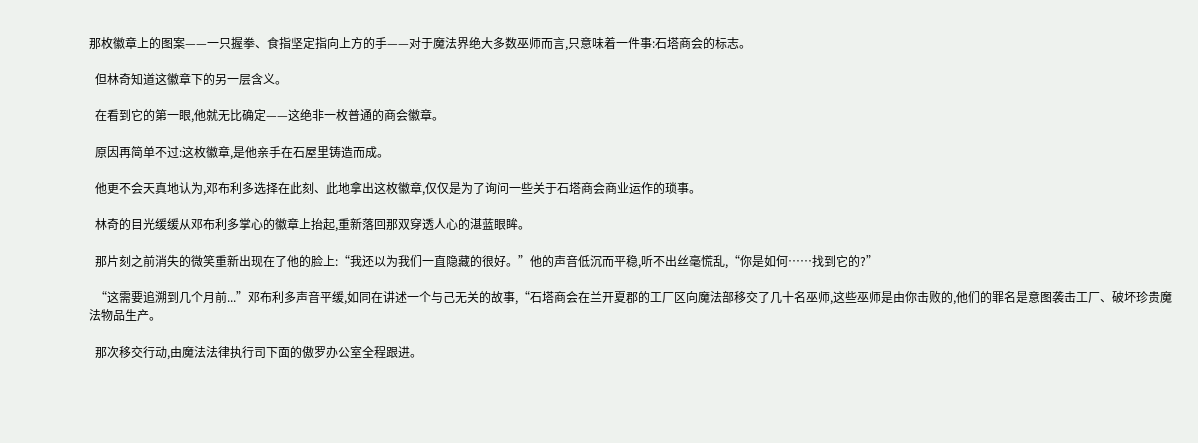那枚徽章上的图案——一只握拳、食指坚定指向上方的手——对于魔法界绝大多数巫师而言,只意味着一件事:石塔商会的标志。

  但林奇知道这徽章下的另一层含义。

  在看到它的第一眼,他就无比确定——这绝非一枚普通的商会徽章。

  原因再简单不过:这枚徽章,是他亲手在石屋里铸造而成。

  他更不会天真地认为,邓布利多选择在此刻、此地拿出这枚徽章,仅仅是为了询问一些关于石塔商会商业运作的琐事。

  林奇的目光缓缓从邓布利多掌心的徽章上抬起,重新落回那双穿透人心的湛蓝眼眸。

  那片刻之前消失的微笑重新出现在了他的脸上:“我还以为我们一直隐藏的很好。”他的声音低沉而平稳,听不出丝毫慌乱,“你是如何……找到它的?”

  “这需要追溯到几个月前...”邓布利多声音平缓,如同在讲述一个与己无关的故事,“石塔商会在兰开夏郡的工厂区向魔法部移交了几十名巫师,这些巫师是由你击败的,他们的罪名是意图袭击工厂、破坏珍贵魔法物品生产。

  那次移交行动,由魔法法律执行司下面的傲罗办公室全程跟进。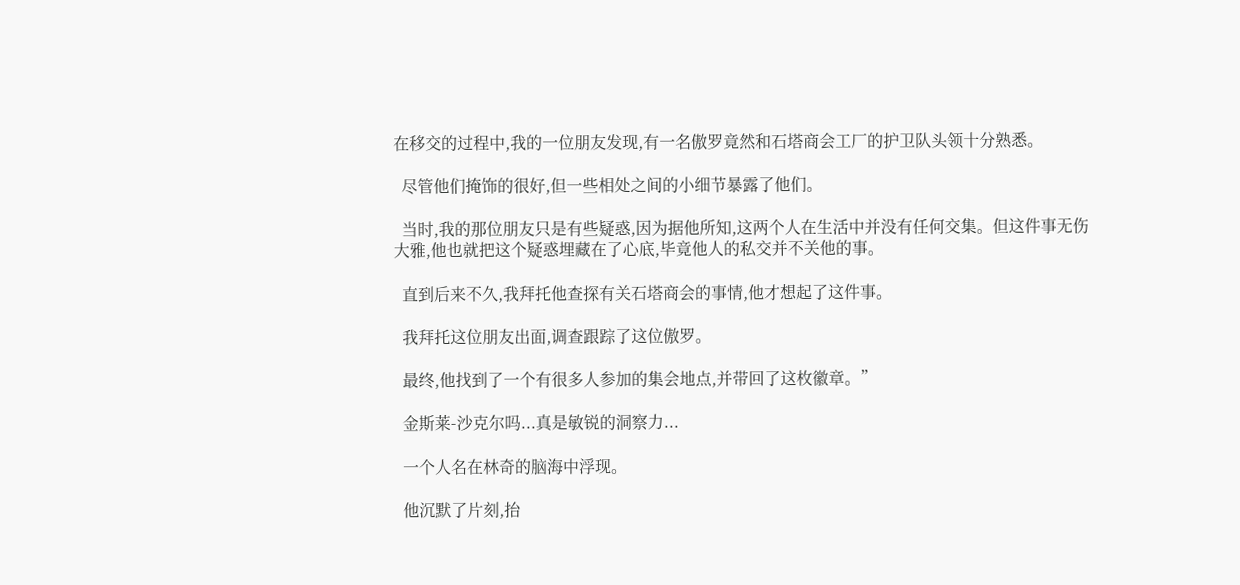在移交的过程中,我的一位朋友发现,有一名傲罗竟然和石塔商会工厂的护卫队头领十分熟悉。

  尽管他们掩饰的很好,但一些相处之间的小细节暴露了他们。

  当时,我的那位朋友只是有些疑惑,因为据他所知,这两个人在生活中并没有任何交集。但这件事无伤大雅,他也就把这个疑惑埋藏在了心底,毕竟他人的私交并不关他的事。

  直到后来不久,我拜托他查探有关石塔商会的事情,他才想起了这件事。

  我拜托这位朋友出面,调查跟踪了这位傲罗。

  最终,他找到了一个有很多人参加的集会地点,并带回了这枚徽章。”

  金斯莱-沙克尔吗...真是敏锐的洞察力...

  一个人名在林奇的脑海中浮现。

  他沉默了片刻,抬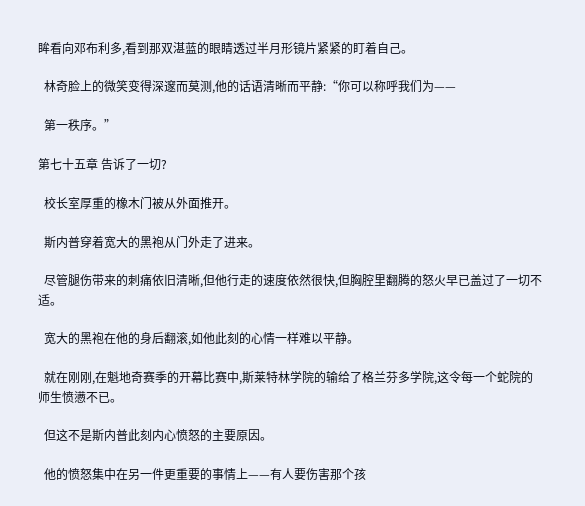眸看向邓布利多,看到那双湛蓝的眼睛透过半月形镜片紧紧的盯着自己。

  林奇脸上的微笑变得深邃而莫测,他的话语清晰而平静:“你可以称呼我们为——

  第一秩序。”

第七十五章 告诉了一切?

  校长室厚重的橡木门被从外面推开。

  斯内普穿着宽大的黑袍从门外走了进来。

  尽管腿伤带来的刺痛依旧清晰,但他行走的速度依然很快,但胸腔里翻腾的怒火早已盖过了一切不适。

  宽大的黑袍在他的身后翻滚,如他此刻的心情一样难以平静。

  就在刚刚,在魁地奇赛季的开幕比赛中,斯莱特林学院的输给了格兰芬多学院,这令每一个蛇院的师生愤懑不已。

  但这不是斯内普此刻内心愤怒的主要原因。

  他的愤怒集中在另一件更重要的事情上——有人要伤害那个孩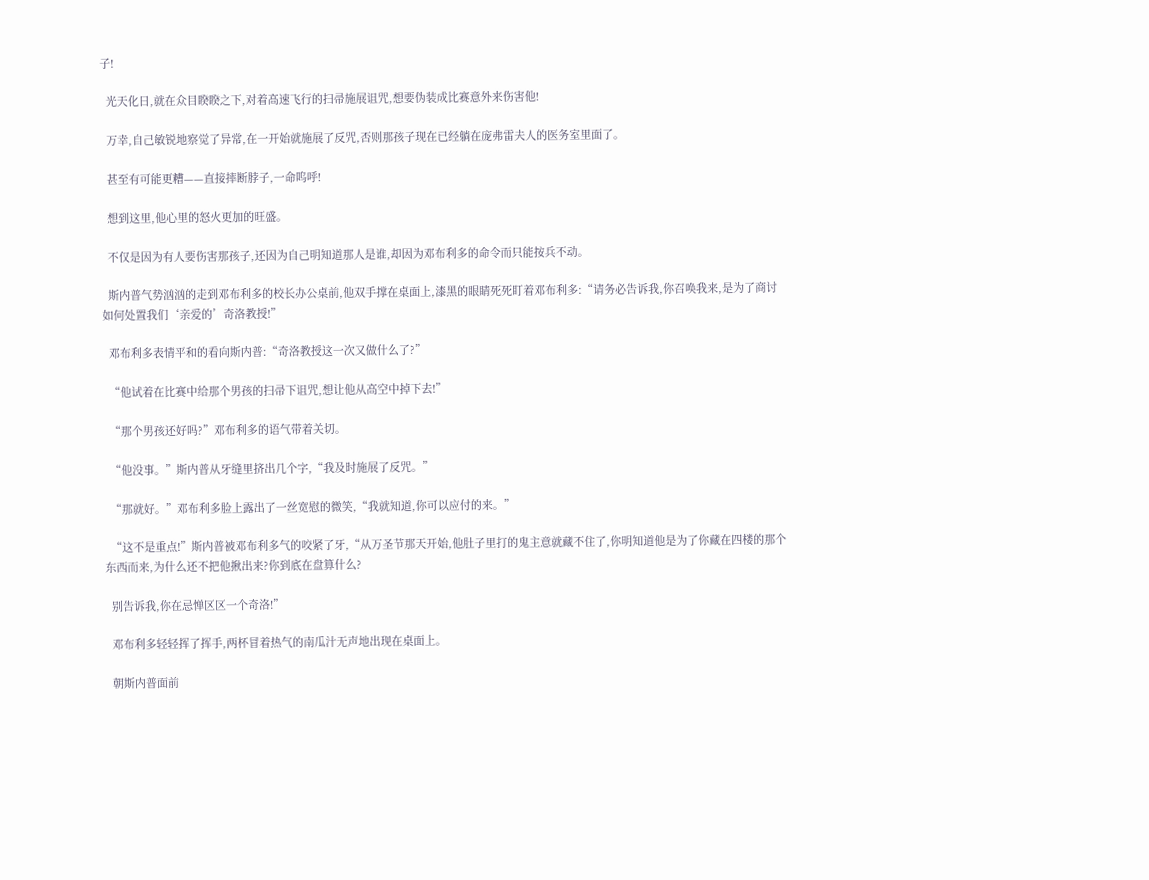子!

  光天化日,就在众目睽睽之下,对着高速飞行的扫帚施展诅咒,想要伪装成比赛意外来伤害他!

  万幸,自己敏锐地察觉了异常,在一开始就施展了反咒,否则那孩子现在已经躺在庞弗雷夫人的医务室里面了。

  甚至有可能更糟——直接摔断脖子,一命呜呼!

  想到这里,他心里的怒火更加的旺盛。

  不仅是因为有人要伤害那孩子,还因为自己明知道那人是谁,却因为邓布利多的命令而只能按兵不动。

  斯内普气势汹汹的走到邓布利多的校长办公桌前,他双手撑在桌面上,漆黑的眼睛死死盯着邓布利多:“请务必告诉我,你召唤我来,是为了商讨如何处置我们‘亲爱的’奇洛教授!”

  邓布利多表情平和的看向斯内普:“奇洛教授这一次又做什么了?”

  “他试着在比赛中给那个男孩的扫帚下诅咒,想让他从高空中掉下去!”

  “那个男孩还好吗?”邓布利多的语气带着关切。

  “他没事。”斯内普从牙缝里挤出几个字,“我及时施展了反咒。”

  “那就好。”邓布利多脸上露出了一丝宽慰的微笑,“我就知道,你可以应付的来。”

  “这不是重点!”斯内普被邓布利多气的咬紧了牙,“从万圣节那天开始,他肚子里打的鬼主意就藏不住了,你明知道他是为了你藏在四楼的那个东西而来,为什么还不把他揪出来?你到底在盘算什么?

  别告诉我,你在忌惮区区一个奇洛!”

  邓布利多轻轻挥了挥手,两杯冒着热气的南瓜汁无声地出现在桌面上。

  朝斯内普面前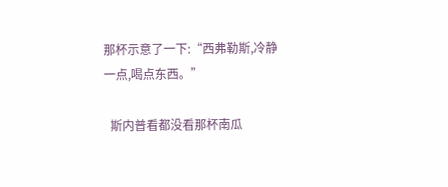那杯示意了一下:“西弗勒斯,冷静一点,喝点东西。”

  斯内普看都没看那杯南瓜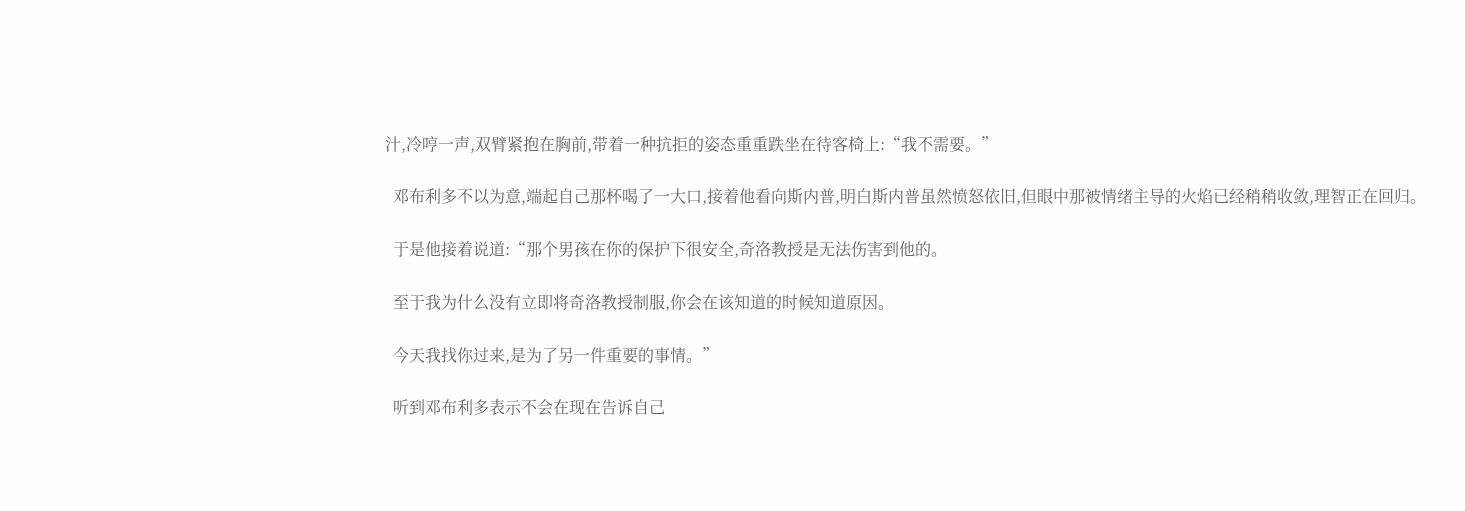汁,冷哼一声,双臂紧抱在胸前,带着一种抗拒的姿态重重跌坐在待客椅上:“我不需要。”

  邓布利多不以为意,端起自己那杯喝了一大口,接着他看向斯内普,明白斯内普虽然愤怒依旧,但眼中那被情绪主导的火焰已经稍稍收敛,理智正在回归。

  于是他接着说道:“那个男孩在你的保护下很安全,奇洛教授是无法伤害到他的。

  至于我为什么没有立即将奇洛教授制服,你会在该知道的时候知道原因。

  今天我找你过来,是为了另一件重要的事情。”

  听到邓布利多表示不会在现在告诉自己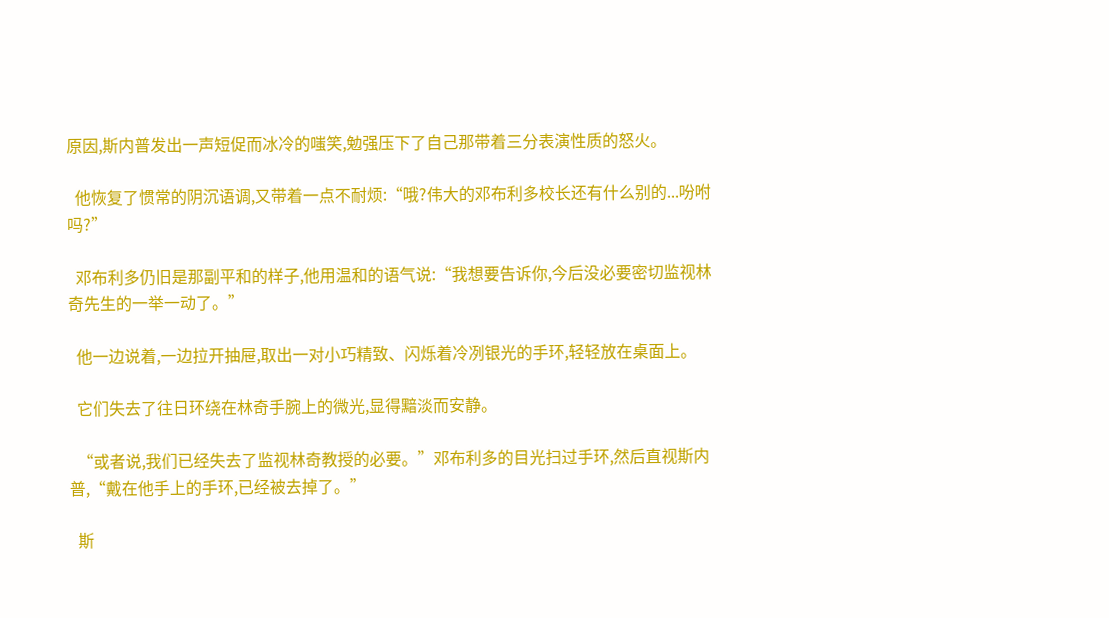原因,斯内普发出一声短促而冰冷的嗤笑,勉强压下了自己那带着三分表演性质的怒火。

  他恢复了惯常的阴沉语调,又带着一点不耐烦:“哦?伟大的邓布利多校长还有什么别的...吩咐吗?”

  邓布利多仍旧是那副平和的样子,他用温和的语气说:“我想要告诉你,今后没必要密切监视林奇先生的一举一动了。”

  他一边说着,一边拉开抽屉,取出一对小巧精致、闪烁着冷冽银光的手环,轻轻放在桌面上。

  它们失去了往日环绕在林奇手腕上的微光,显得黯淡而安静。

  “或者说,我们已经失去了监视林奇教授的必要。”邓布利多的目光扫过手环,然后直视斯内普,“戴在他手上的手环,已经被去掉了。”

  斯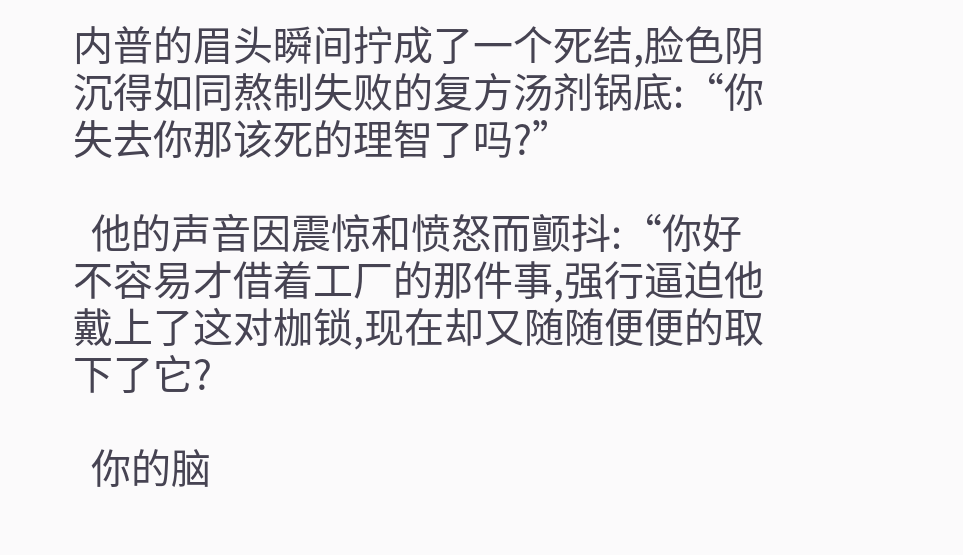内普的眉头瞬间拧成了一个死结,脸色阴沉得如同熬制失败的复方汤剂锅底:“你失去你那该死的理智了吗?”

  他的声音因震惊和愤怒而颤抖:“你好不容易才借着工厂的那件事,强行逼迫他戴上了这对枷锁,现在却又随随便便的取下了它?

  你的脑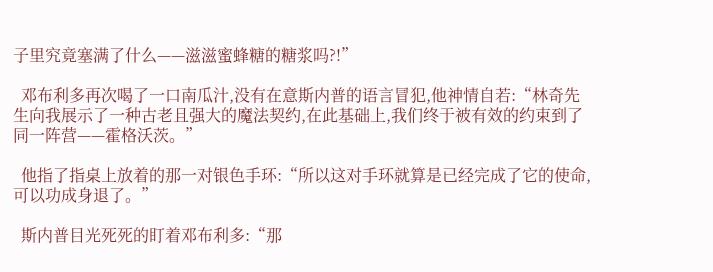子里究竟塞满了什么——滋滋蜜蜂糖的糖浆吗?!”

  邓布利多再次喝了一口南瓜汁,没有在意斯内普的语言冒犯,他神情自若:“林奇先生向我展示了一种古老且强大的魔法契约,在此基础上,我们终于被有效的约束到了同一阵营——霍格沃茨。”

  他指了指桌上放着的那一对银色手环:“所以这对手环就算是已经完成了它的使命,可以功成身退了。”

  斯内普目光死死的盯着邓布利多:“那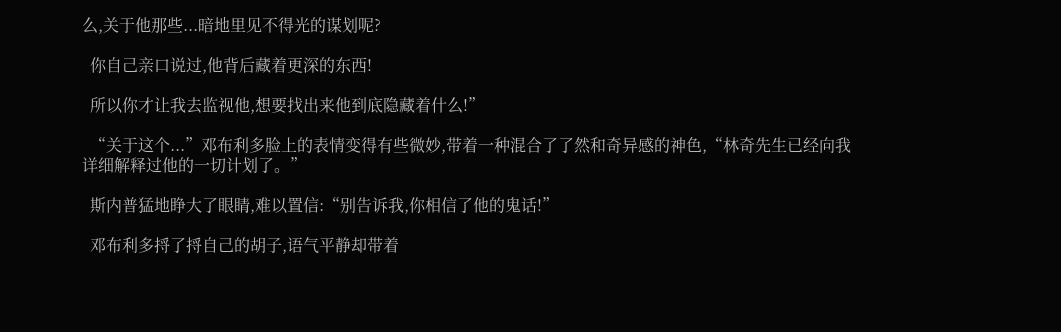么,关于他那些...暗地里见不得光的谋划呢?

  你自己亲口说过,他背后藏着更深的东西!

  所以你才让我去监视他,想要找出来他到底隐藏着什么!”

  “关于这个...”邓布利多脸上的表情变得有些微妙,带着一种混合了了然和奇异感的神色,“林奇先生已经向我详细解释过他的一切计划了。”

  斯内普猛地睁大了眼睛,难以置信:“别告诉我,你相信了他的鬼话!”

  邓布利多捋了捋自己的胡子,语气平静却带着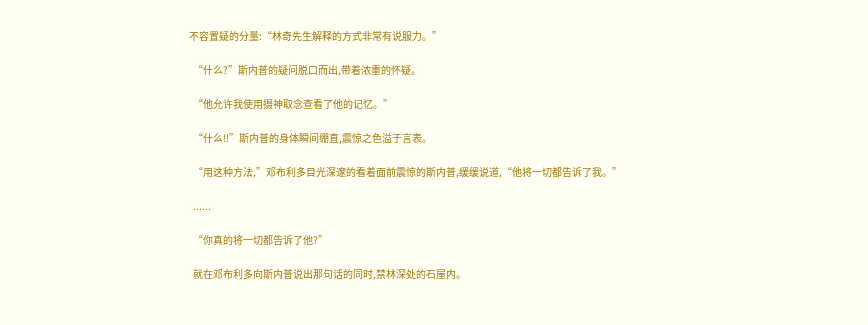不容置疑的分量:“林奇先生解释的方式非常有说服力。”

  “什么?”斯内普的疑问脱口而出,带着浓重的怀疑。

  “他允许我使用摄神取念查看了他的记忆。”

  “什么!!”斯内普的身体瞬间绷直,震惊之色溢于言表。

  “用这种方法,”邓布利多目光深邃的看着面前震惊的斯内普,缓缓说道,“他将一切都告诉了我。”

  ......

  “你真的将一切都告诉了他?”

  就在邓布利多向斯内普说出那句话的同时,禁林深处的石屋内。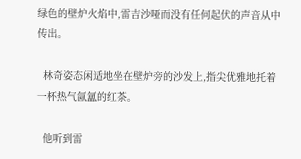绿色的壁炉火焰中,雷吉沙哑而没有任何起伏的声音从中传出。

  林奇姿态闲适地坐在壁炉旁的沙发上,指尖优雅地托着一杯热气氤氲的红茶。

  他听到雷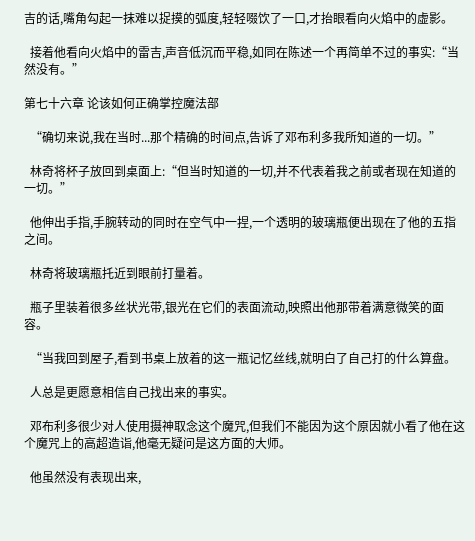吉的话,嘴角勾起一抹难以捉摸的弧度,轻轻啜饮了一口,才抬眼看向火焰中的虚影。

  接着他看向火焰中的雷吉,声音低沉而平稳,如同在陈述一个再简单不过的事实:“当然没有。”

第七十六章 论该如何正确掌控魔法部

  “确切来说,我在当时...那个精确的时间点,告诉了邓布利多我所知道的一切。”

  林奇将杯子放回到桌面上:“但当时知道的一切,并不代表着我之前或者现在知道的一切。”

  他伸出手指,手腕转动的同时在空气中一捏,一个透明的玻璃瓶便出现在了他的五指之间。

  林奇将玻璃瓶托近到眼前打量着。

  瓶子里装着很多丝状光带,银光在它们的表面流动,映照出他那带着满意微笑的面容。

  “当我回到屋子,看到书桌上放着的这一瓶记忆丝线,就明白了自己打的什么算盘。

  人总是更愿意相信自己找出来的事实。

  邓布利多很少对人使用摄神取念这个魔咒,但我们不能因为这个原因就小看了他在这个魔咒上的高超造诣,他毫无疑问是这方面的大师。

  他虽然没有表现出来,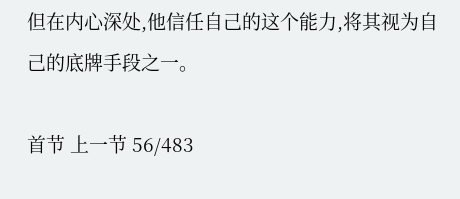但在内心深处,他信任自己的这个能力,将其视为自己的底牌手段之一。

首节 上一节 56/483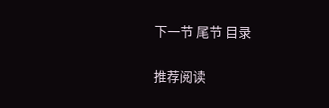下一节 尾节 目录

推荐阅读